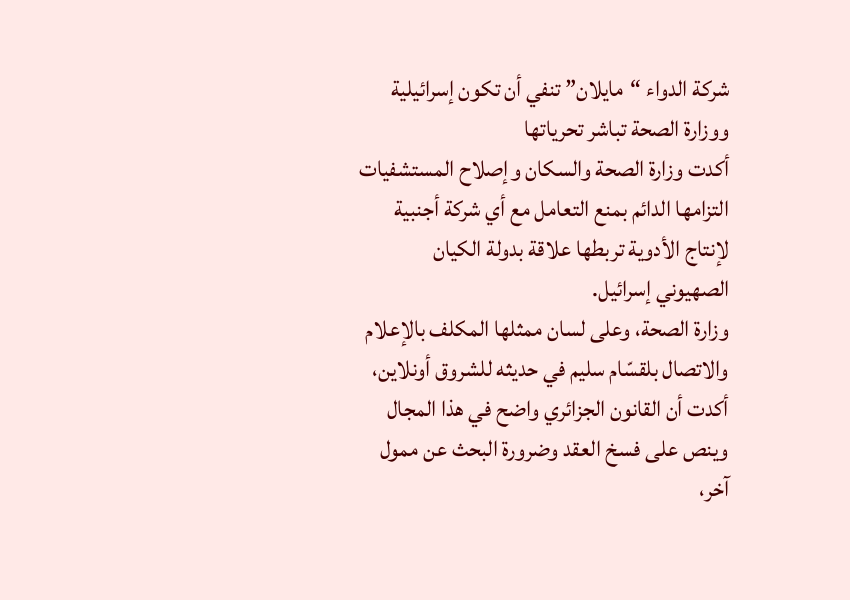شركة الدواء “مايلان” تنفي أن تكون إسرائيلية ووزارة الصحة تباشر تحرياتها
أكدت وزارة الصحة والسكان وإصلاح المستشفيات التزامها الدائم بمنع التعامل مع أي شركة أجنبية لإنتاج الأدوية تربطها علاقة بدولة الكيان الصهيوني إسرائيل.
وزارة الصحة، وعلى لسان ممثلها المكلف بالإعلام والاتصال بلقسّام سليم في حديثه للشروق أونلاين، أكدت أن القانون الجزائري واضح في هذا المجال وينص على فسخ العقد وضرورة البحث عن ممول آخر،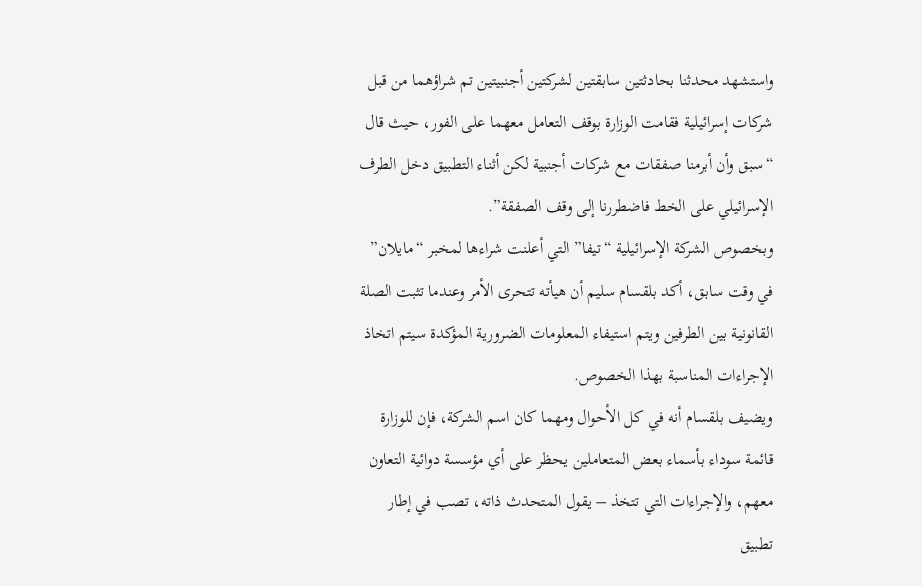واستشهد محدثنا بحادثتين سابقتين لشركتين أجنبيتين تم شراؤهما من قبل شركات إسرائيلية فقامت الوزارة بوقف التعامل معهما على الفور، حيث قال “سبق وأن أبرمنا صفقات مع شركات أجنبية لكن أثناء التطبيق دخل الطرف الإسرائيلي على الخط فاضطررنا إلى وقف الصفقة”.
وبخصوص الشركة الإسرائيلية “تيفا” التي أعلنت شراءها لمخبر “مايلان” في وقت سابق، أكد بلقسام سليم أن هيأته تتحرى الأمر وعندما تثبت الصلة القانونية بين الطرفين ويتم استيفاء المعلومات الضرورية المؤكدة سيتم اتخاذ الإجراءات المناسبة بهذا الخصوص.
ويضيف بلقسام أنه في كل الأحوال ومهما كان اسم الشركة، فإن للوزارة قائمة سوداء بأسماء بعض المتعاملين يحظر على أي مؤسسة دوائية التعاون معهم، والإجراءات التي تتخذ – يقول المتحدث ذاته، تصب في إطار تطبيق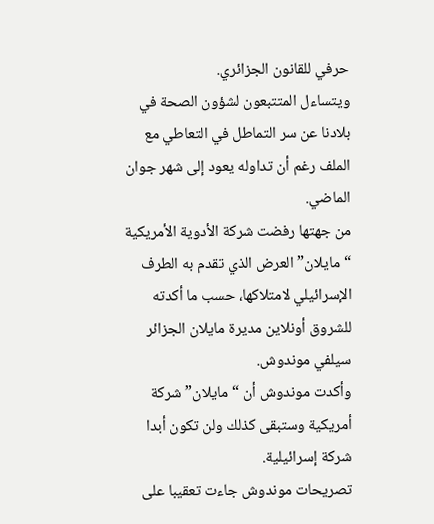حرفي للقانون الجزائري.
ويتساءل المتتبعون لشؤون الصحة في بلادنا عن سر التماطل في التعاطي مع الملف رغم أن تداوله يعود إلى شهر جوان الماضي.
من جهتها رفضت شركة الأدوية الأمريكية “مايلان” العرض الذي تقدم به الطرف الإسرائيلي لامتلاكها، حسب ما أكدته للشروق أونلاين مديرة مايلان الجزائر سيلفي موندوش.
وأكدت موندوش أن “مايلان” شركة أمريكية وستبقى كذلك ولن تكون أبدا شركة إسرائيلية.
تصريحات موندوش جاءت تعقيبا على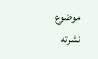موضوع نشرته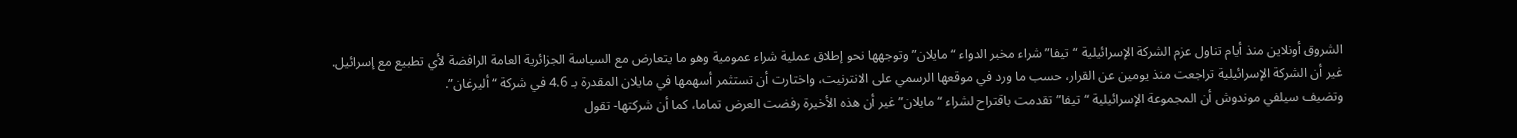الشروق أونلاين منذ أيام تناول عزم الشركة الإسرائيلية “تيفا” شراء مخبر الدواء “مايلان” وتوجهها نحو إطلاق عملية شراء عمومية وهو ما يتعارض مع السياسة الجزائرية العامة الرافضة لأي تطبيع مع إسرائيل.
غير أن الشركة الإسرائيلية تراجعت منذ يومين عن القرار، حسب ما ورد في موقعها الرسمي على الانترنيت، واختارت أن تستثمر أسهمها في مايلان المقدرة بـ 4.6 في شركة “أليرغان”.
وتضيف سيلفي موندوش أن المجموعة الإسرائيلية “تيفا” تقدمت باقتراح لشراء “مايلان” غير أن هذه الأخيرة رفضت العرض تماما، كما أن شركتها- تقول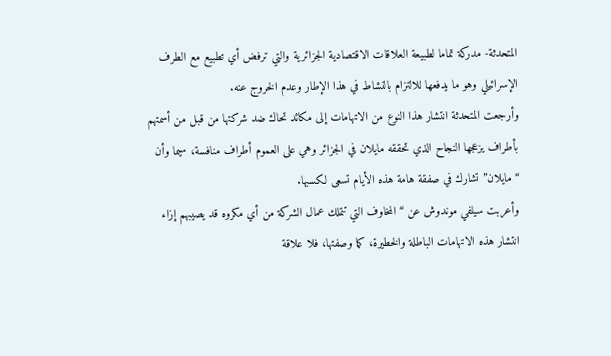المتحدثة- مدركة تماما لطبيعة العلاقات الاقتصادية الجزائرية والتي ترفض أي تطبيع مع الطرف الإسرائيلي وهو ما يدفعها للالتزام بالنشاط في هذا الإطار وعدم الخروج عنه.
وأرجعت المتحدثة انتشار هذا النوع من الاتهامات إلى مكائد تحاك ضد شركتها من قبل من أسمتهم بأطراف يزعجها النجاح الذي تحققه مايلان في الجزائر وهي على العموم أطراف منافسة، سيما وأن “مايلان” تشارك في صفقة هامة هذه الأيام تسعى لكسبها.
وأعربت سيلفي موندوش عن “المخاوف التي تتملك عمال الشركة من أي مكروه قد يصيبهم إزاء انتشار هذه الاتهامات الباطلة والخطيرة، كما وصفتها، فلا علاقة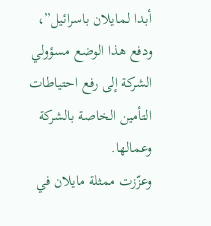أبدا لـمايلان باسرائيل”، ودفع هذا الوضع مسؤولي الشركة إلى رفع احتياطات التأمين الخاصة بالشركة وعمالها.
وعزّزت ممثلة مايلان في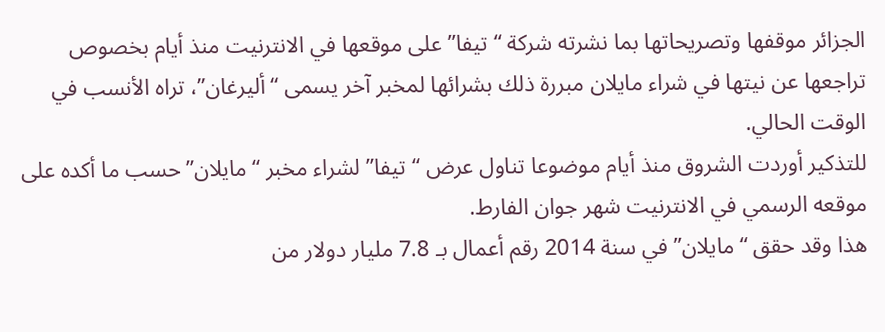الجزائر موقفها وتصريحاتها بما نشرته شركة “تيفا” على موقعها في الانترنيت منذ أيام بخصوص تراجعها عن نيتها في شراء مايلان مبررة ذلك بشرائها لمخبر آخر يسمى “أليرغان”، تراه الأنسب في الوقت الحالي.
للتذكير أوردت الشروق منذ أيام موضوعا تناول عرض “تيفا” لشراء مخبر “مايلان” حسب ما أكده على موقعه الرسمي في الانترنيت شهر جوان الفارط.
هذا وقد حقق “مايلان” في سنة 2014 رقم أعمال بـ 7.8 مليار دولار من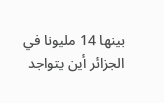بينها 14 مليونا في الجزائر أين يتواجد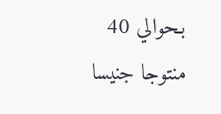بـحوالي 40 منتوجا جنيسا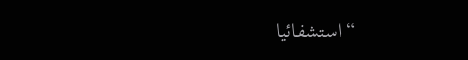“استشفائيا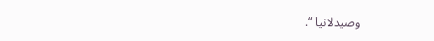وصيدلانيا “.